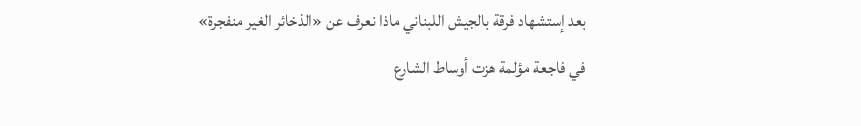بعد إستشهاد فرقة بالجيش اللبناني ماذا نعرف عن «الذخائر الغير منفجرة»
في فاجعة مؤلمة هزت أوساط الشارع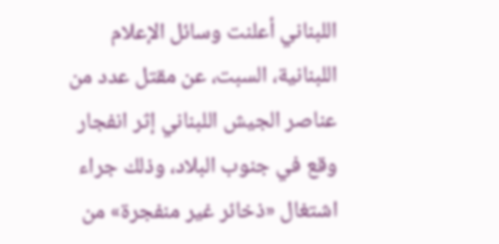اللبناني أعلنت وسائل الإعلام اللبنانية، السبت، عن مقتل عدد من عناصر الجيش اللبناني إثر انفجار وقع في جنوب البلاد، وذلك جراء اشتغال «ذخائر غير منفجرة» من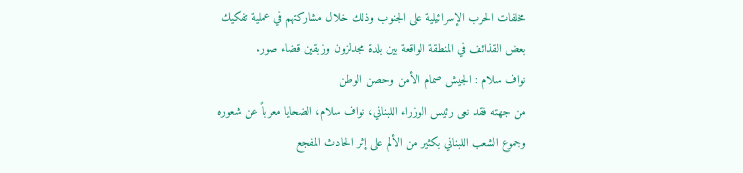مخلفات الحرب الإسرائيلية على الجنوب وذلك خلال مشاركتهم في عملية تفكيك بعض القذائف في المنطقة الواقعة بين بلدة مجدلزون وزبقين قضاء صور.
نواف سلام : الجيش صمام الأمن وحصن الوطن
من جهته فقد نعى رئيس الوزراء اللبناني، نواف سلام، الضحايا معرباً عن شعوره وجموع الشعب اللبناني بكثير من الألم على إثر الحادث المفجع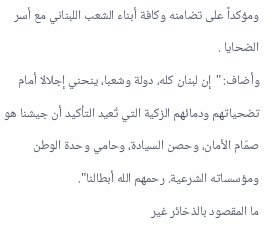ومؤكداً على تضامنه وكافة أبناء الشعب اللبناني مع أسر الضحايا .
وأضاف: "إن لبنان كله، دولة وشعبا، ينحني إجلالا أمام تضحياتهم ودمائهم الزكية التي تُعيد التأكيد أن جيشنا هو صمّام الأمان، وحصن السيادة، وحامي وحدة الوطن ومؤسساته الشرعية. رحمهم الله أبطالنا".
ما المقصود بالذخائر غير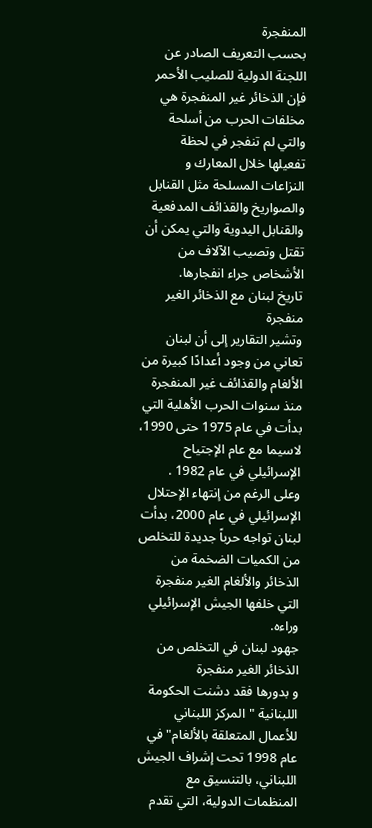المنفجرة
بحسب التعريف الصادر عن اللجنة الدولية للصليب الأحمر فإن الذخائر غير المنفجرة هي مخلفات الحرب من أسلحة والتي لم تنفجر في لحظة تفعيلها خلال المعارك و النزاعات المسلحة مثل القنابل والصواريخ والقذائف المدفعية والقنابل اليدوية والتي يمكن أن تقتل وتصيب الآلاف من الأشخاص جراء انفجارها.
تاريخ لبنان مع الذخائر الغير منفجرة
وتشير التقارير إلى أن لبنان تعاني من وجود أعدادًا كبيرة من الألغام والقذائف غير المنفجرة منذ سنوات الحرب الأهلية التي بدأت في عام 1975 حتى 1990، لاسيما مع عام الإجتياح الإسرائيلي في عام 1982 .
وعلى الرغم من إنتهاء الإحتلال الإسرائيلي في عام 2000، بدأت لبنان تواجه حرباً جديدة للتخلص من الكميات الضخمة من الذخائر والألغام الغير منفجرة التي خلفها الجيش الإسرائيلي وراءه.
جهود لبنان في التخلص من الذخائر الغير منفجرة
و بدورها فقد دشنت الحكومة اللبنانية "المركز اللبناني للأعمال المتعلقة بالألغام" في عام 1998 تحت إشراف الجيش اللبناني، بالتنسيق مع المنظمات الدولية، التي تقدم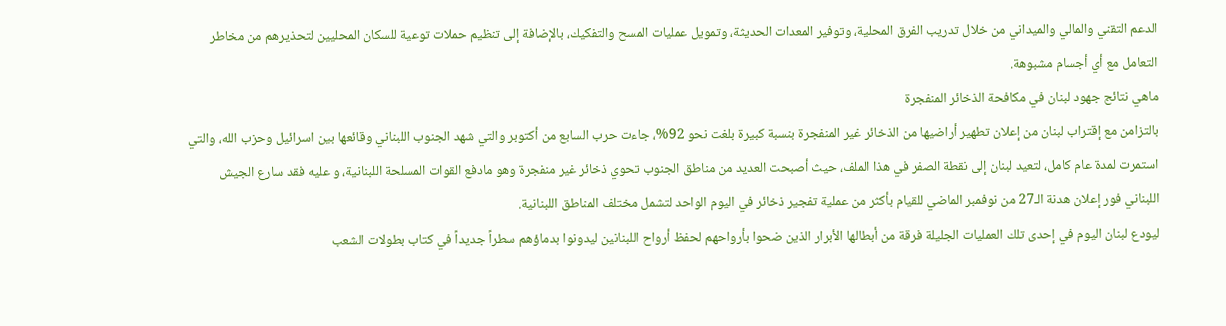الدعم التقني والمالي والميداني من خلال تدريب الفرق المحلية، وتوفير المعدات الحديثة، وتمويل عمليات المسح والتفكيك، بالإضافة إلى تنظيم حملات توعية للسكان المحليين لتحذيرهم من مخاطر التعامل مع أي أجسام مشبوهة.
ماهي نتائج جهود لبنان في مكافحة الذخائر المنفجرة
بالتزامن مع إقتراب لبنان من إعلان تطهير أراضيها من الذخائر غير المنفجرة بنسبة كبيرة بلغت نحو 92%، جاءت حرب السابع من أكتوبر والتي شهد الجنوب اللبناني وقائعها بين اسرائيل وحزب الله، والتي استمرت لمدة عام كامل، لتعيد لبنان إلى نقطة الصفر في هذا الملف، حيث أصبحت العديد من مناطق الجنوب تحوي ذخائر غير منفجرة وهو مادفع القوات المسلحة اللبنانية، و عليه فقد سارع الجيش اللبناني فور إعلان هدنة الـ27 من نوفمبر الماضي للقيام بأكثر من عملية تفجير ذخائر في اليوم الواحد لتشمل مختلف المناطق اللبنانية.
ليودع لبنان اليوم في إحدى تلك العمليات الجليلة فرقة من أبطالها الأبرار الذين ضحوا بأرواحهم لحفظ أرواح اللبنانين ليدونوا بدماؤهم سطراً جديداً في كتاب بطولات الشعب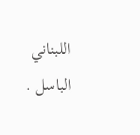اللبناني الباسل .